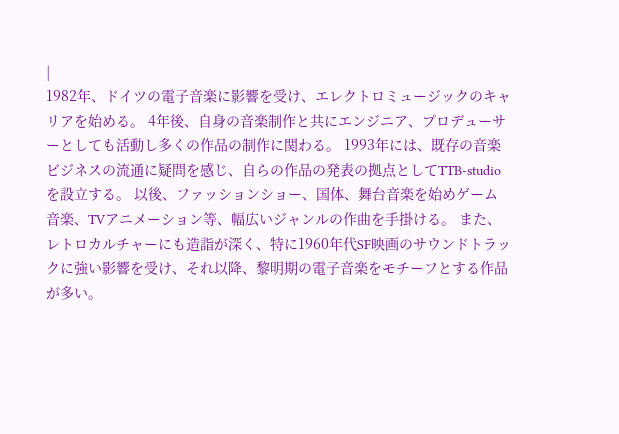|
1982年、ドイツの電子音楽に影響を受け、エレクトロミュージックのキャリアを始める。 4年後、自身の音楽制作と共にエンジニア、プロデューサーとしても活動し多くの作品の制作に関わる。 1993年には、既存の音楽ビジネスの流通に疑問を感じ、自らの作品の発表の拠点としてTTB-studioを設立する。 以後、ファッションショー、国体、舞台音楽を始めゲーム音楽、TVアニメーション等、幅広いジャンルの作曲を手掛ける。 また、レトロカルチャーにも造詣が深く、特に1960年代SF映画のサウンドトラックに強い影響を受け、それ以降、黎明期の電子音楽をモチーフとする作品が多い。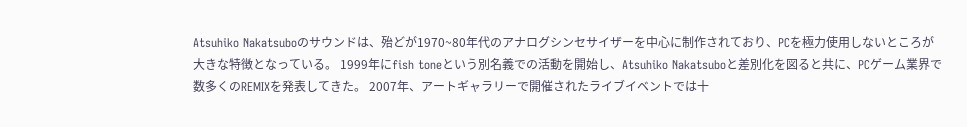Atsuhiko Nakatsuboのサウンドは、殆どが1970~80年代のアナログシンセサイザーを中心に制作されており、PCを極力使用しないところが大きな特徴となっている。 1999年にfish toneという別名義での活動を開始し、Atsuhiko Nakatsuboと差別化を図ると共に、PCゲーム業界で数多くのREMIXを発表してきた。 2007年、アートギャラリーで開催されたライブイベントでは十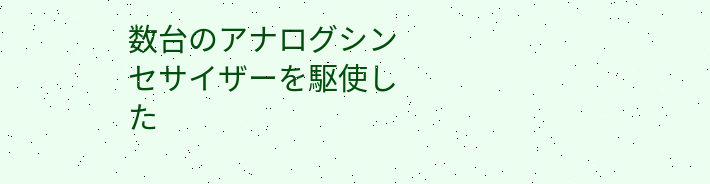数台のアナログシンセサイザーを駆使した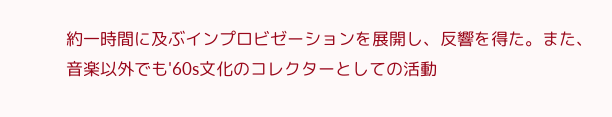約一時間に及ぶインプロビゼーションを展開し、反響を得た。また、音楽以外でも'60s文化のコレクターとしての活動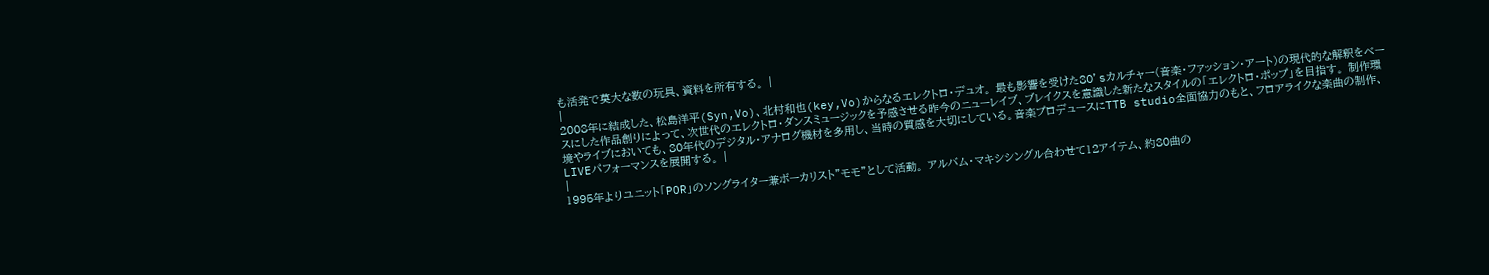も活発で莫大な数の玩具、資料を所有する。 |
|
2008年に結成した、松島洋平(Syn,Vo)、北村和也(key,Vo)からなるエレクトロ・デュオ。 最も影響を受けた80’sカルチャー(音楽・ファッション・アート)の現代的な解釈をベースにした作品創りによって、次世代のエレクトロ・ダンスミュージックを予感させる昨今のニューレイブ、ブレイクスを意識した新たなスタイルの「エレクトロ・ポップ」を目指す。 制作環境やライブにおいても、80年代のデジタル・アナログ機材を多用し、当時の質感を大切にしている。音楽プロデュースにTTB studio全面協力のもと、フロアライクな楽曲の制作、LIVEパフォーマンスを展開する。 |
|
1995年よりユニット「POR」のソングライター兼ボーカリスト”モモ”として活動。 アルバム・マキシシングル合わせて12アイテム、約80曲の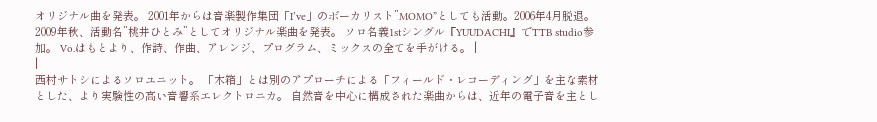オリジナル曲を発表。 2001年からは音楽製作集団「I’ve」のボーカリスト”MOMO”としても活動。2006年4月脱退。 2009年秋、活動名”桃井ひとみ”としてオリジナル楽曲を発表。 ソロ名義1stシングル『YUUDACHI』でTTB studio参加。 Vo.はもとより、作詩、作曲、アレンジ、プログラム、ミックスの全てを手がける。 |
|
西村サトシによるソロユニット。 「木箱」とは別のアプローチによる「フィールド・レコーディング」を主な素材とした、より実験性の高い音響系エレクトロニカ。 自然音を中心に構成された楽曲からは、近年の電子音を主とし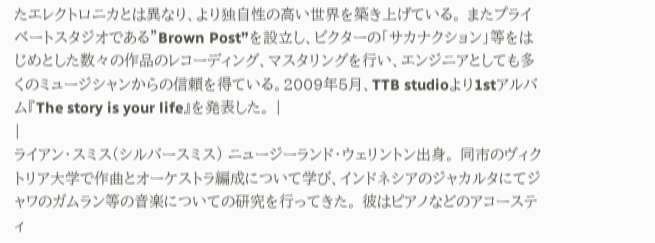たエレクトロニカとは異なり、より独自性の高い世界を築き上げている。 またプライベートスタジオである”Brown Post”を設立し、ビクターの「サカナクション」等をはじめとした数々の作品のレコーディング、マスタリングを行い、エンジニアとしても多くのミュージシャンからの信頼を得ている。2009年5月、TTB studioより1stアルバム『The story is your life』を発表した。 |
|
ライアン・スミス(シルバースミス) ニュージーランド・ウェリントン出身。 同市のヴィクトリア大学で作曲とオーケストラ編成について学び、インドネシアのジャカルタにてジャワのガムラン等の音楽についての研究を行ってきた。 彼はピアノなどのアコースティ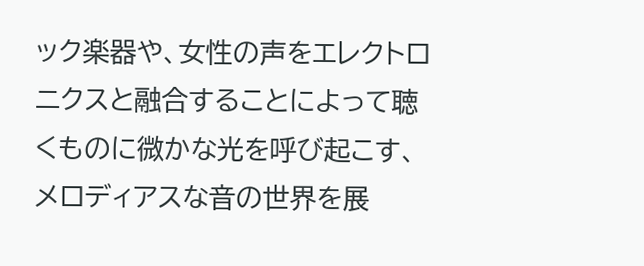ック楽器や、女性の声をエレクトロニクスと融合することによって聴くものに微かな光を呼び起こす、メロディアスな音の世界を展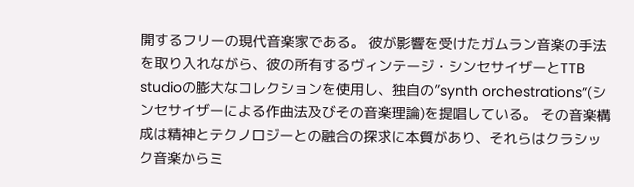開するフリーの現代音楽家である。 彼が影響を受けたガムラン音楽の手法を取り入れながら、彼の所有するヴィンテージ・シンセサイザーとTTB studioの膨大なコレクションを使用し、独自の”synth orchestrations”(シンセサイザーによる作曲法及びその音楽理論)を提唱している。 その音楽構成は精神とテクノロジーとの融合の探求に本質があり、それらはクラシック音楽からミ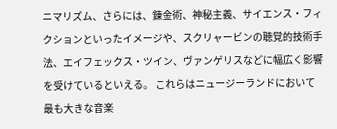ニマリズム、さらには、錬金術、神秘主義、サイエンス・フィクションといったイメージや、スクリャービンの聴覚的技術手法、エイフェックス・ツイン、ヴァンゲリスなどに幅広く影響を受けているといえる。 これらはニュージーランドにおいて最も大きな音楽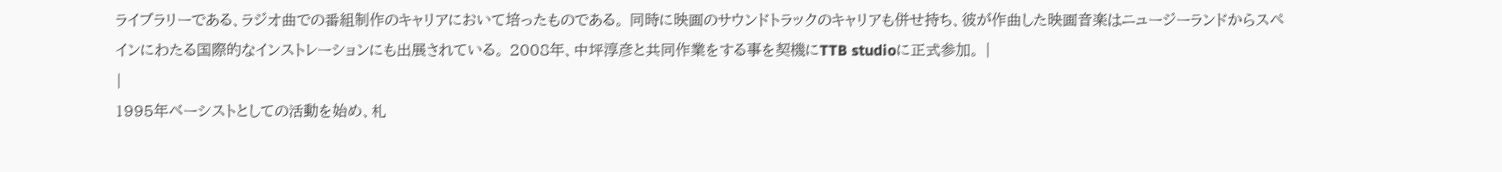ライブラリーである、ラジオ曲での番組制作のキャリアにおいて培ったものである。 同時に映画のサウンドトラックのキャリアも併せ持ち、彼が作曲した映画音楽はニュージーランドからスペインにわたる国際的なインストレーションにも出展されている。 2008年、中坪淳彦と共同作業をする事を契機にTTB studioに正式参加。 |
|
1995年ベーシストとしての活動を始め、札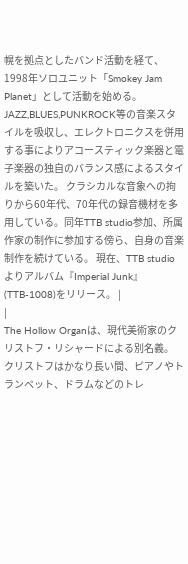幌を拠点としたバンド活動を経て、1998年ソロユニット「Smokey Jam Planet」として活動を始める。 JAZZ,BLUES,PUNKROCK等の音楽スタイルを吸収し、エレクトロニクスを併用する事によりアコースティック楽器と電子楽器の独自のバランス感によるスタイルを築いた。 クラシカルな音象への拘りから60年代、70年代の録音機材を多用している。同年TTB studio参加、所属作家の制作に参加する傍ら、自身の音楽制作を続けている。 現在、TTB studioよりアルバム『Imperial Junk』(TTB-1008)をリリース。 |
|
The Hollow Organは、現代美術家のクリストフ・リシャードによる別名義。 クリストフはかなり長い間、ピアノやトランペット、ドラムなどのトレ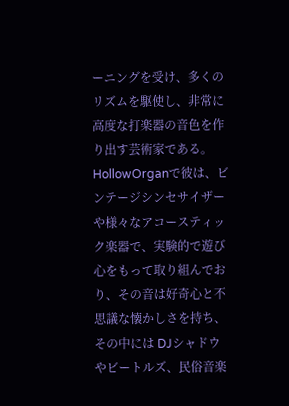ーニングを受け、多くのリズムを駆使し、非常に高度な打楽器の音色を作り出す芸術家である。 HollowOrganで彼は、ビンテージシンセサイザーや様々なアコースティック楽器で、実験的で遊び心をもって取り組んでおり、その音は好奇心と不思議な懐かしさを持ち、その中には DJシャドウやビートルズ、民俗音楽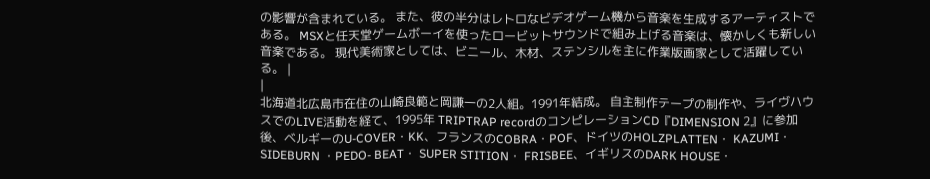の影響が含まれている。 また、彼の半分はレトロなビデオゲーム機から音楽を生成するアーティストである。 MSXと任天堂ゲームボーイを使ったロービットサウンドで組み上げる音楽は、懐かしくも新しい音楽である。 現代美術家としては、ビニール、木材、ステンシルを主に作業版画家として活躍している。 |
|
北海道北広島市在住の山崎良範と岡謙一の2人組。1991年結成。 自主制作テープの制作や、ライヴハウスでのLIVE活動を経て、1995年 TRIPTRAP recordのコンピレーションCD『DIMENSION 2』に参加後、ベルギーのU-COVER・KK、フランスのCOBRA・POF、ドイツのHOLZPLATTEN・ KAZUMI・ SIDEBURN ・PEDO- BEAT・ SUPER STITION・ FRISBEE、イギリスのDARK HOUSE・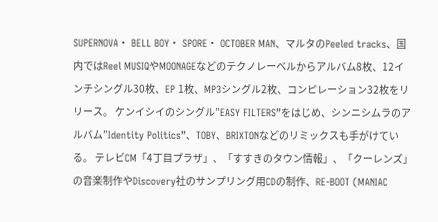SUPERNOVA・ BELL BOY・ SPORE・ OCTOBER MAN、マルタのPeeled tracks、国内ではReel MUSIQやMOONAGEなどのテクノレーベルからアルバム8枚、12インチシングル30枚、EP 1枚、MP3シングル2枚、コンピレーション32枚をリリース。 ケンイシイのシングル”EASY FILTERS”をはじめ、シンニシムラのアルバム”Identity Politics”、TOBY、BRIXTONなどのリミックスも手がけている。 テレビCM「4丁目プラザ」、「すすきのタウン情報」、「クーレンズ」の音楽制作やDiscovery社のサンプリング用CDの制作、RE-BOOT (MANIAC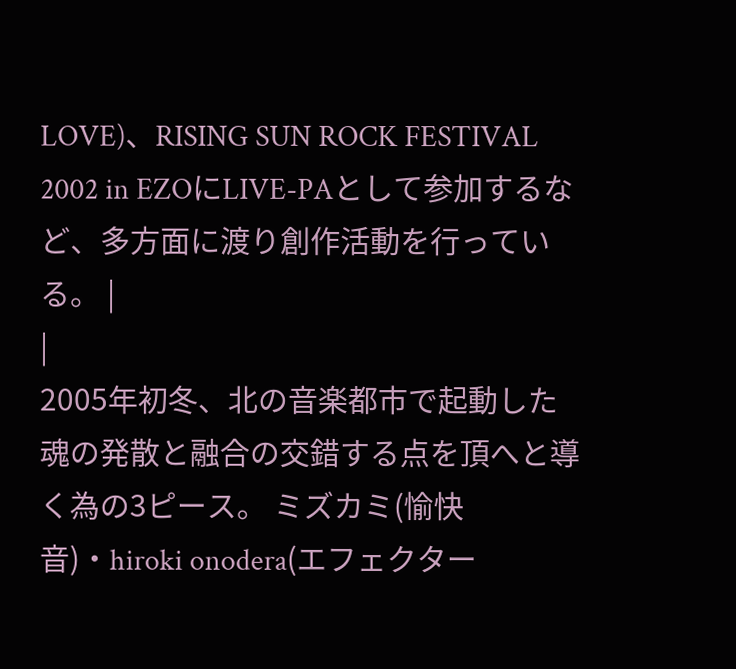LOVE)、RISING SUN ROCK FESTIVAL 2002 in EZOにLIVE-PAとして参加するなど、多方面に渡り創作活動を行っている。 |
|
2005年初冬、北の音楽都市で起動した魂の発散と融合の交錯する点を頂へと導く為の3ピース。 ミズカミ(愉快音)・hiroki onodera(エフェクター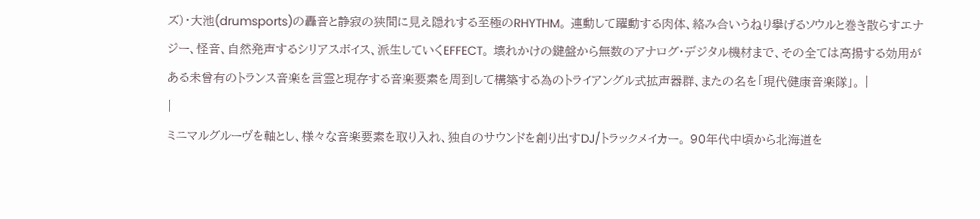ズ)・大池(drumsports)の轟音と静寂の狭間に見え隠れする至極のRHYTHM。 連動して躍動する肉体、絡み合いうねり擧げるソウルと巻き散らすエナジー、怪音、自然発声するシリアスボイス、派生していくEFFECT。 壊れかけの鍵盤から無数のアナログ・デジタル機材まで、その全ては高揚する効用がある未曾有のトランス音楽を言霊と現存する音楽要素を周到して構築する為のトライアングル式拡声器群、またの名を「現代健康音楽隊」。 |
|
ミニマルグルーヴを軸とし、様々な音楽要素を取り入れ、独自のサウンドを創り出すDJ/トラックメイカー。 90年代中頃から北海道を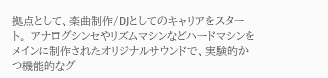拠点として、楽曲制作/DJとしてのキャリアをスタート。 アナログシンセやリズムマシンなどハードマシンをメインに制作されたオリジナルサウンドで、実験的かつ機能的なグ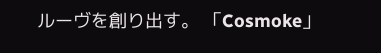ルーヴを創り出す。 「Cosmoke」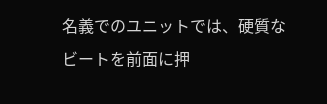名義でのユニットでは、硬質なビートを前面に押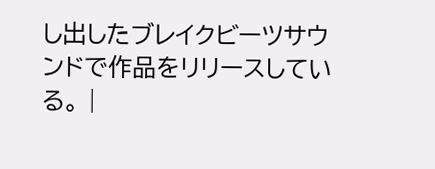し出したブレイクビーツサウンドで作品をリリースしている。 |